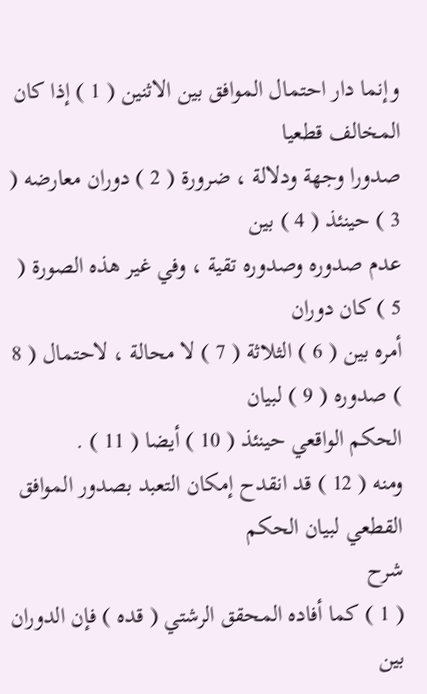وإنما دار احتمال الموافق بين الاثنين ( 1 ) إذا كان المخالف قطعيا
صدورا وجهة ودلالة ، ضرورة ( 2 ) دوران معارضه ( 3 ) حينئذ ( 4 ) بين
عدم صدوره وصدوره تقية ، وفي غير هذه الصورة ( 5 ) كان دوران
أمره بين ( 6 ) الثلاثة ( 7 ) لا محالة ، لاحتمال ( 8 ) صدوره ( 9 ) لبيان
الحكم الواقعي حينئذ ( 10 ) أيضا ( 11 ) .
ومنه ( 12 ) قد انقدح إمكان التعبد بصدور الموافق القطعي لبيان الحكم
شرح
( 1 ) كما أفاده المحقق الرشتي ( قده ) فإن الدوران بين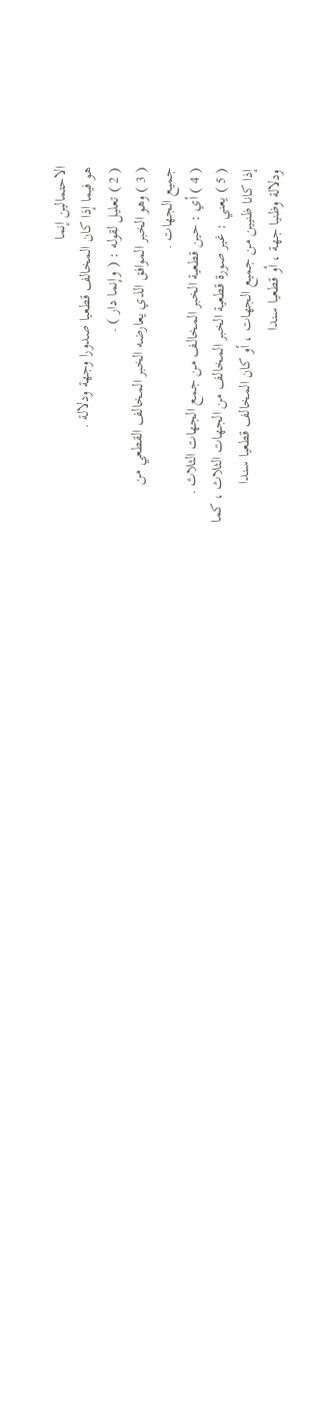الاحتمالين إنما
هو فيما إذا كان المخالف قطعيا صدورا وجهة ودلالة .
( 2 ) تعليل لقوله : ( وإنما دار ) .
( 3 ) وهو الخبر الموافق الذي يعارضه الخبر المخالف القطعي من
جميع الجهات .
( 4 ) أي : حين قطعية الخبر المخالف من جمع الجهات الثلاث .
( 5 ) يعني : غير صورة قطعية الخبر المخالف من الجهات الثلاث ، كما
إذا كانا ظنيين من جميع الجهات ، أو كان المخالف قطعيا سندا
ودلالة وظنيا جهة ، أو قطعيا سندا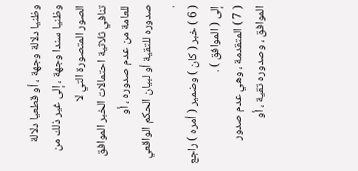وظنيا دلالة وجهة ، أو قطعيا دلالة
وظنيا سندا وجهة ، إلى غير ذلك من الصور المتصورة التي لا
تنافي ثلاثية احتمالات الخبر الموافق للعامة من عدم صدوره ، أو
صدوره للتقية أو لبيان الحكم الواقعي .
( 6 ) خبر ( كان ) وضمير ( أمره ) راجع إلى ( الموافق ) .
( 7 ) المتقدمة ، وهي عدم صدور الموافق ، وصدوره تقية ، أو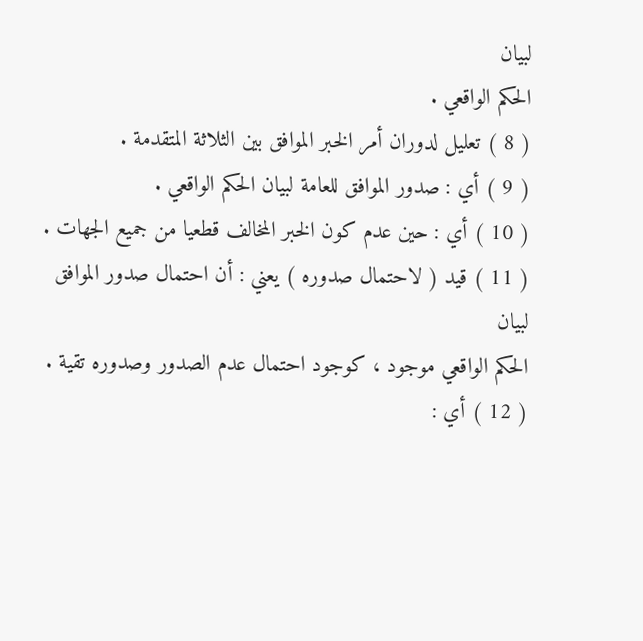لبيان
الحكم الواقعي .
( 8 ) تعليل لدوران أمر الخبر الموافق بين الثلاثة المتقدمة .
( 9 ) أي : صدور الموافق للعامة لبيان الحكم الواقعي .
( 10 ) أي : حين عدم كون الخبر المخالف قطعيا من جميع الجهات .
( 11 ) قيد ( لاحتمال صدوره ) يعني : أن احتمال صدور الموافق لبيان
الحكم الواقعي موجود ، كوجود احتمال عدم الصدور وصدوره تقية .
( 12 ) أي :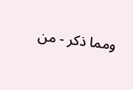ومما ذكر - من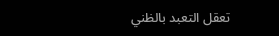تعقل التعبد بالظني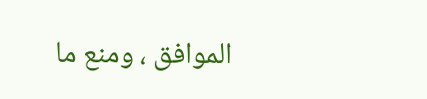الموافق ، ومنع ما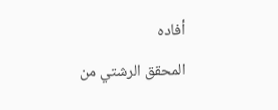أفاده
المحقق الرشتي من